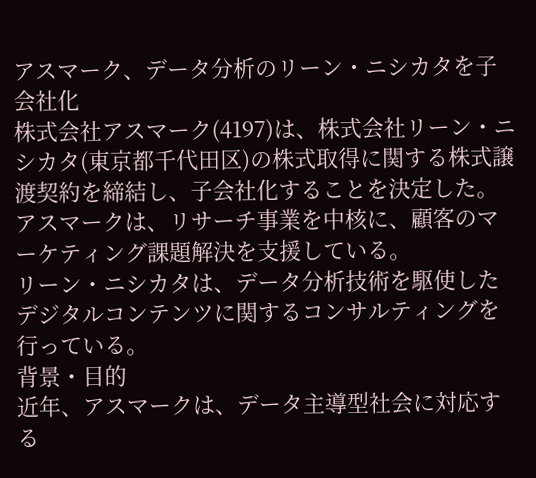アスマーク、データ分析のリーン・ニシカタを子会社化
株式会社アスマーク(4197)は、株式会社リーン・ニシカタ(東京都千代田区)の株式取得に関する株式譲渡契約を締結し、子会社化することを決定した。
アスマークは、リサーチ事業を中核に、顧客のマーケティング課題解決を支援している。
リーン・ニシカタは、データ分析技術を駆使したデジタルコンテンツに関するコンサルティングを行っている。
背景・目的
近年、アスマークは、データ主導型社会に対応する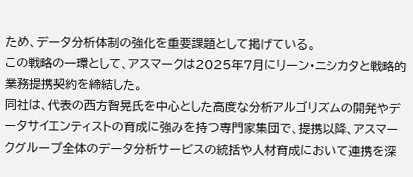ため、データ分析体制の強化を重要課題として掲げている。
この戦略の一環として、アスマークは2025年7月にリーン・ニシカタと戦略的業務提携契約を締結した。
同社は、代表の西方智晃氏を中心とした高度な分析アルゴリズムの開発やデータサイエンティストの育成に強みを持つ専門家集団で、提携以降、アスマークグループ全体のデータ分析サービスの統括や人材育成において連携を深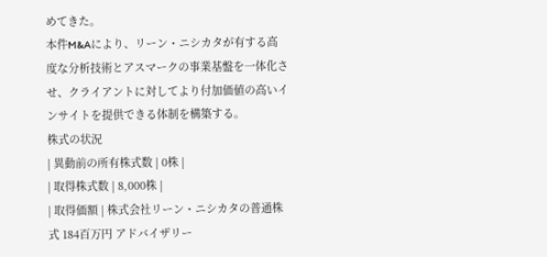めてきた。
本件M&Aにより、リーン・ニシカタが有する高度な分析技術とアスマークの事業基盤を一体化させ、クライアントに対してより付加価値の高いインサイトを提供できる体制を構築する。
株式の状況
| 異動前の所有株式数 | 0株 |
| 取得株式数 | 8,000株 |
| 取得価額 | 株式会社リーン・ニシカタの普通株式 184百万円 アドバイザリー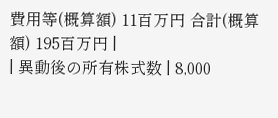費用等(概算額) 11百万円 合計(概算額) 195百万円 |
| 異動後の所有株式数 | 8,000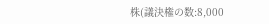株(議決権の数:8,000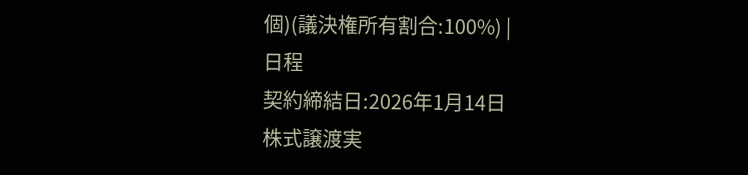個)(議決権所有割合:100%) |
日程
契約締結日:2026年1月14日
株式譲渡実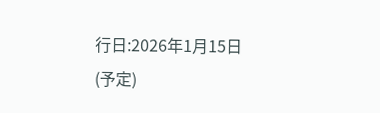行日:2026年1月15日(予定)